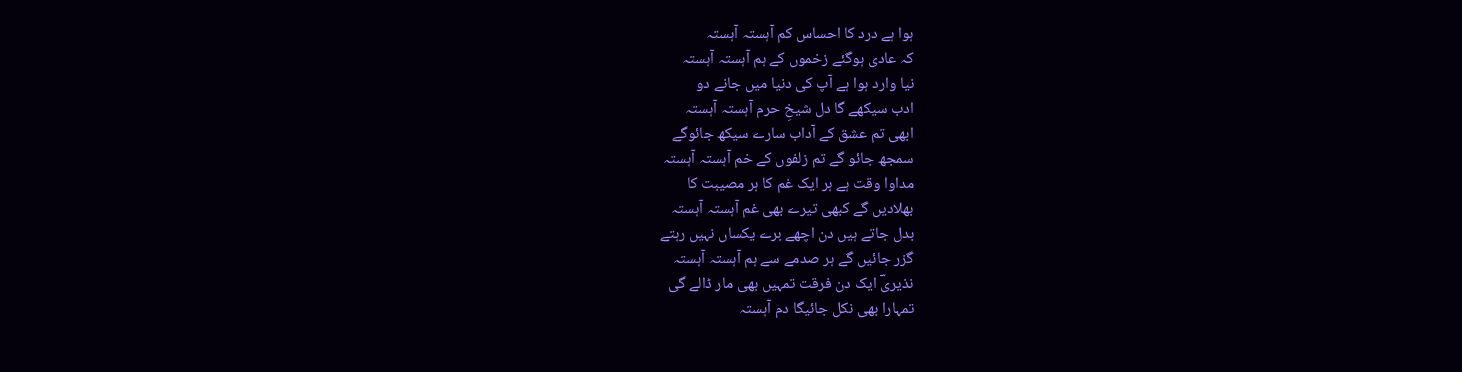ہوا ہے درد کا احساس کم آہستہ آہستہ
کہ عادی ہوگئے زخموں کے ہم آہستہ آہستہ
نیا وارد ہوا ہے آپ کی دنیا میں جانے دو
ادب سیکھے گا دل شیخِ حرم آہستہ آہستہ
ابھی تم عشق کے آداب سارے سیکھ جائوگے
سمجھ جائو گے تم زلفوں کے خم آہستہ آہستہ
مداوا وقت ہے ہر ایک غم کا ہر مصیبت کا
بھلادیں گے کبھی تیرے بھی غم آہستہ آہستہ
بدل جاتے ہیں دن اچھے برے یکساں نہیں رہتے
گزر جائیں گے ہر صدمے سے ہم آہستہ آہستہ
نذیریؔ ایک دن فرقت تمہیں بھی مار ڈالے گی
تمہارا بھی نکل جائیگا دم آہستہ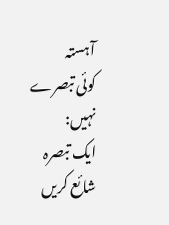آہستہ
کوئی تبصرے نہیں:
ایک تبصرہ شائع کریں